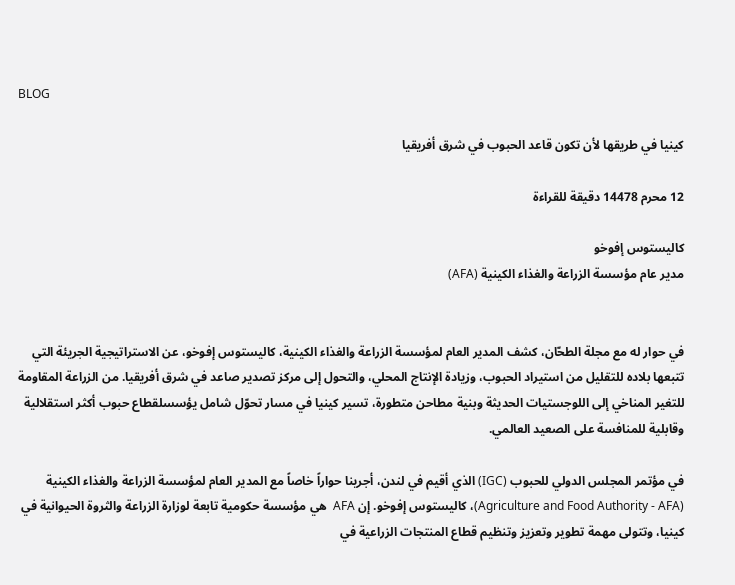BLOG

كينيا في طريقها لأن تكون قاعد الحبوب في شرق أفريقيا

12 محرم 14478 دقيقة للقراءة

كاليستوس إفوخو
مدير عام مؤسسة الزراعة والغذاء الكينية (AFA)


في حوار له مع مجلة الطحّان، كشف المدير العام لمؤسسة الزراعة والغذاء الكينية، كاليستوس إفوخو، عن الاستراتيجية الجريئة التي تتبعها بلاده للتقليل من استيراد الحبوب، وزيادة الإنتاج المحلي، والتحول إلى مركز تصدير صاعد في شرق أفريقيا. من الزراعة المقاومة للتغير المناخي إلى اللوجستيات الحديثة وبنية مطاحن متطورة، تسير كينيا في مسار تحوّل شامل يؤسسلقطاع حبوب أكثر استقلالية وقابلية للمنافسة على الصعيد العالمي.

في مؤتمر المجلس الدولي للحبوب (IGC) الذي أقيم في لندن، أجرينا حواراً خاصاً مع المدير العام لمؤسسة الزراعة والغذاء الكينية (Agriculture and Food Authority - AFA)، كاليستوس إفوخو. إن AFA  هي مؤسسة حكومية تابعة لوزارة الزراعة والثروة الحيوانية في كينيا، وتتولى مهمة تطوير وتعزيز وتنظيم قطاع المنتجات الزراعية في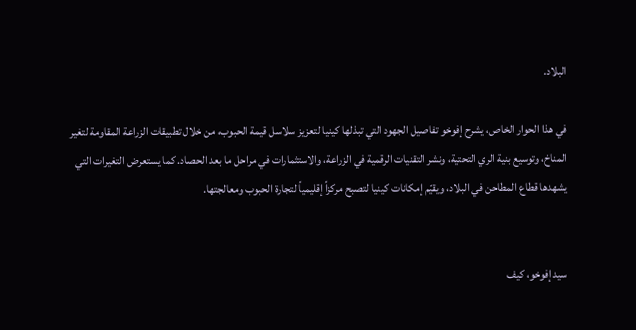البلاد.

في هذا الحوار الخاص، يشرح إفوخو تفاصيل الجهود التي تبذلها كينيا لتعزيز سلاسل قيمة الحبوب، من خلال تطبيقات الزراعة المقاومة لتغير المناخ، وتوسيع بنية الري التحتية، ونشر التقنيات الرقمية في الزراعة، والاستثمارات في مراحل ما بعد الحصاد. كما يستعرض التغيرات التي يشهدها قطاع المطاحن في البلاد، ويقيّم إمكانات كينيا لتصبح مركزاً إقليمياً لتجارة الحبوب ومعالجتها.


سيد إفوخو، كيف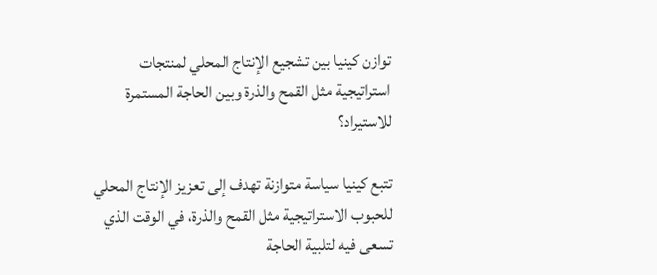توازن كينيا بين تشجيع الإنتاج المحلي لمنتجات استراتيجية مثل القمح والذرة وبين الحاجة المستمرة للاستيراد؟

تتبع كينيا سياسة متوازنة تهدف إلى تعزيز الإنتاج المحلي للحبوب الاستراتيجية مثل القمح والذرة، في الوقت الذي تسعى فيه لتلبية الحاجة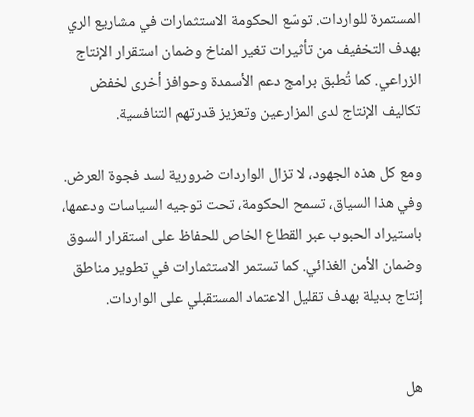المستمرة للواردات. توسّع الحكومة الاستثمارات في مشاريع الري بهدف التخفيف من تأثيرات تغير المناخ وضمان استقرار الإنتاج الزراعي. كما تُطبق برامج دعم الأسمدة وحوافز أخرى لخفض تكاليف الإنتاج لدى المزارعين وتعزيز قدرتهم التنافسية.

ومع كل هذه الجهود، لا تزال الواردات ضرورية لسد فجوة العرض. وفي هذا السياق، تسمح الحكومة، تحت توجيه السياسات ودعمها، باستيراد الحبوب عبر القطاع الخاص للحفاظ على استقرار السوق وضمان الأمن الغذائي. كما تستمر الاستثمارات في تطوير مناطق إنتاج بديلة بهدف تقليل الاعتماد المستقبلي على الواردات.


هل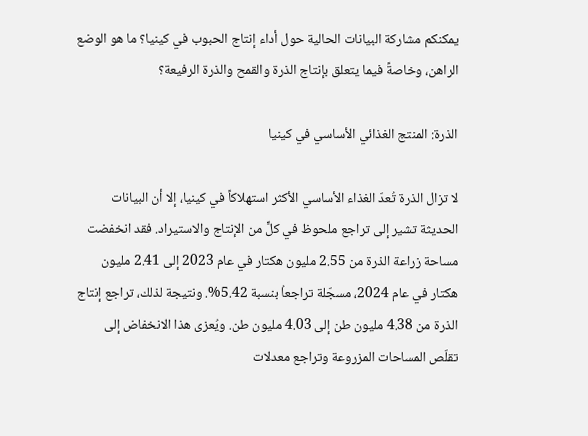يمكنكم مشاركة البيانات الحالية حول أداء إنتاج الحبوب في كينيا؟ ما هو الوضع الراهن، وخاصةً فيما يتعلق بإنتاج الذرة والقمح والذرة الرفيعة؟

الذرة: المنتج الغذائي الأساسي في كينيا

لا تزال الذرة تُعدّ الغذاء الأساسي الأكثر استهلاكاً في كينيا، إلا أن البيانات الحديثة تشير إلى تراجع ملحوظ في كلٍّ من الإنتاج والاستيراد. فقد انخفضت مساحة زراعة الذرة من 2.55 مليون هكتار في عام 2023 إلى 2.41 مليون هكتار في عام 2024، مسجّلة تراجعاُ بنسبة 5.42%. ونتيجة لذلك، تراجع إنتاج الذرة من 4.38 مليون طن إلى 4.03 مليون طن. ويُعزى هذا الانخفاض إلى تقلّص المساحات المزروعة وتراجع معدلات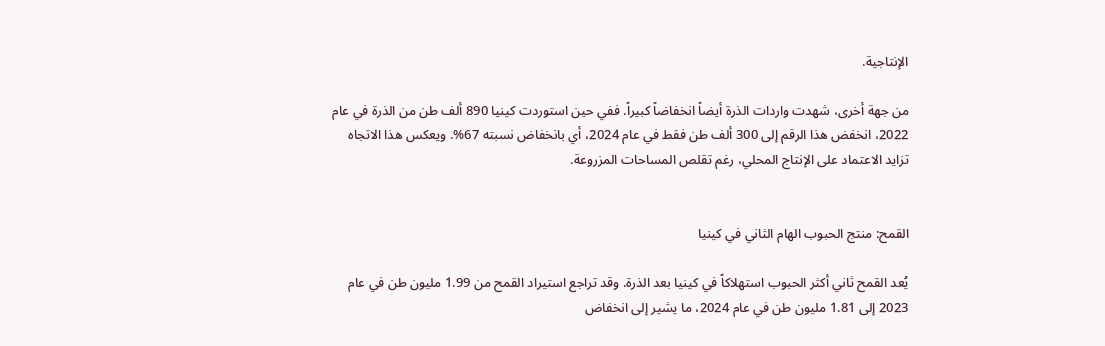الإنتاجية.

من جهة أخرى، شهدت واردات الذرة أيضاً انخفاضاً كبيراً. ففي حين استوردت كينيا 890 ألف طن من الذرة في عام 2022، انخفض هذا الرقم إلى 300 ألف طن فقط في عام 2024، أي بانخفاض نسبته 67%. ويعكس هذا الاتجاه تزايد الاعتماد على الإنتاج المحلي، رغم تقلص المساحات المزروعة.


القمح: منتج الحبوب الهام الثاني في كينيا

يُعد القمح ثاني أكثر الحبوب استهلاكاً في كينيا بعد الذرة. وقد تراجع استيراد القمح من 1.99 مليون طن في عام 2023 إلى 1.81 مليون طن في عام 2024، ما يشير إلى انخفاض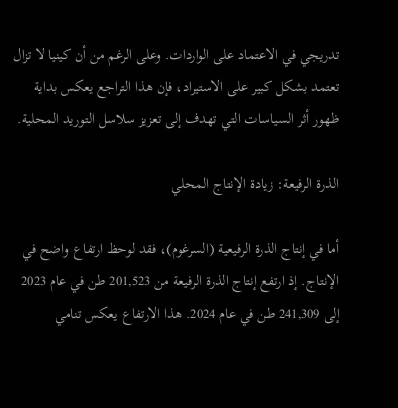تدريجي في الاعتماد على الواردات. وعلى الرغم من أن كينيا لا تزال تعتمد بشكل كبير على الاستيراد، فإن هذا التراجع يعكس بداية ظهور أثر السياسات التي تهدف إلى تعزيز سلاسل التوريد المحلية.

الذرة الرفيعة: زيادة الإنتاج المحلي

أما في إنتاج الذرة الرفيعية (السرغوم)، فقد لوحظ ارتفاع واضح في الإنتاج. إذ ارتفع إنتاج الذرة الرفيعة من 201,523 طن في عام 2023 إلى 241,309 طن في عام 2024. هذا الارتفاع يعكس تنامي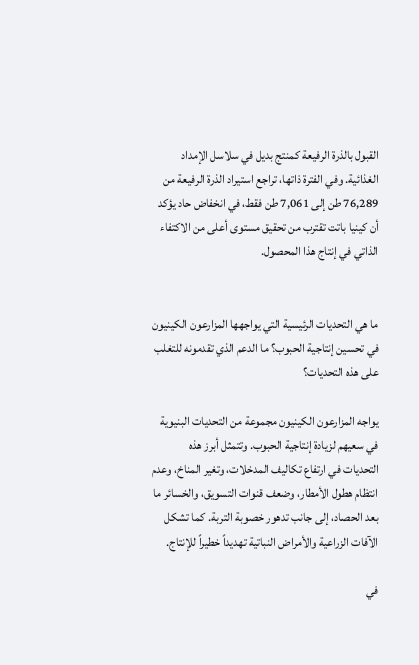القبول بالذرة الرفيعة كمنتج بديل في سلاسل الإمداد الغذائية. وفي الفترة ذاتها، تراجع استيراد الذرة الرفيعة من 76,289 طن إلى 7,061 طن فقط، في انخفاض حاد يؤكد أن كينيا باتت تقترب من تحقيق مستوى أعلى من الاكتفاء الذاتي في إنتاج هذا المحصول.


ما هي التحديات الرئيسية التي يواجهها المزارعون الكينيون في تحسين إنتاجية الحبوب؟ ما الدعم الذي تقدمونه للتغلب على هذه التحديات؟

يواجه المزارعون الكينيون مجموعة من التحديات البنيوية في سعيهم لزيادة إنتاجية الحبوب. وتتمثل أبرز هذه التحديات في ارتفاع تكاليف المدخلات، وتغير المناخ، وعدم انتظام هطول الأمطار، وضعف قنوات التسويق، والخسائر ما بعد الحصاد، إلى جانب تدهور خصوبة التربة. كما تشكل الآفات الزراعية والأمراض النباتية تهديداً خطيراً للإنتاج.

في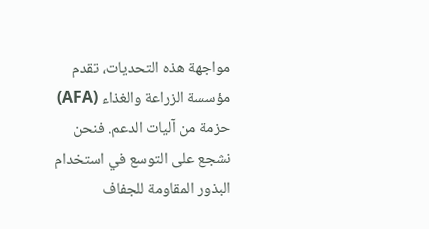مواجهة هذه التحديات، تقدم مؤسسة الزراعة والغذاء (AFA) حزمة من آليات الدعم. فنحن نشجع على التوسع في استخدام البذور المقاومة للجفاف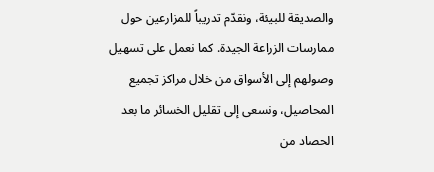والصديقة للبيئة، ونقدّم تدريباً للمزارعين حول ممارسات الزراعة الجيدة. كما نعمل على تسهيل وصولهم إلى الأسواق من خلال مراكز تجميع المحاصيل، ونسعى إلى تقليل الخسائر ما بعد الحصاد من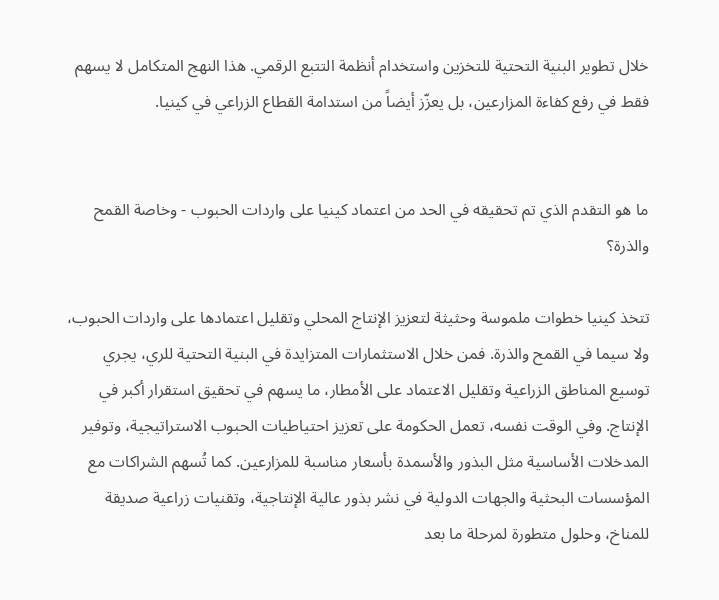خلال تطوير البنية التحتية للتخزين واستخدام أنظمة التتبع الرقمي. هذا النهج المتكامل لا يسهم فقط في رفع كفاءة المزارعين، بل يعزّز أيضاً من استدامة القطاع الزراعي في كينيا.


ما هو التقدم الذي تم تحقيقه في الحد من اعتماد كينيا على واردات الحبوب - وخاصة القمح والذرة؟

تتخذ كينيا خطوات ملموسة وحثيثة لتعزيز الإنتاج المحلي وتقليل اعتمادها على واردات الحبوب، ولا سيما في القمح والذرة. فمن خلال الاستثمارات المتزايدة في البنية التحتية للري، يجري توسيع المناطق الزراعية وتقليل الاعتماد على الأمطار، ما يسهم في تحقيق استقرار أكبر في الإنتاج. وفي الوقت نفسه، تعمل الحكومة على تعزيز احتياطيات الحبوب الاستراتيجية، وتوفير المدخلات الأساسية مثل البذور والأسمدة بأسعار مناسبة للمزارعين. كما تُسهم الشراكات مع المؤسسات البحثية والجهات الدولية في نشر بذور عالية الإنتاجية، وتقنيات زراعية صديقة للمناخ، وحلول متطورة لمرحلة ما بعد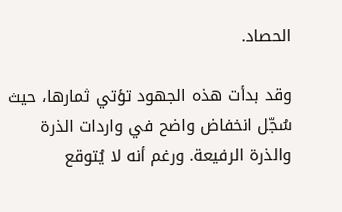الحصاد.

وقد بدأت هذه الجهود تؤتي ثمارها، حيث سُجّل انخفاض واضح في واردات الذرة والذرة الرفيعة. ورغم أنه لا يُتوقع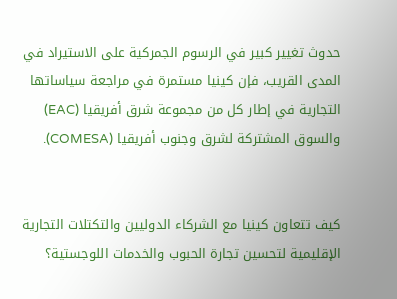حدوث تغيير كبير في الرسوم الجمركية على الاستيراد في المدى القريب، فإن كينيا مستمرة في مراجعة سياساتها التجارية في إطار كل من مجموعة شرق أفريقيا (EAC) والسوق المشتركة لشرق وجنوب أفريقيا (COMESA).


كيف تتعاون كينيا مع الشركاء الدوليين والتكتلات التجارية الإقليمية لتحسين تجارة الحبوب والخدمات اللوجستية؟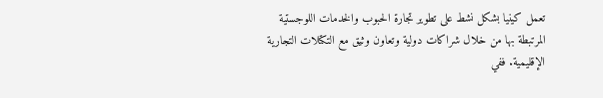تعمل كينيا بشكل نشط على تطوير تجارة الحبوب والخدمات اللوجستية المرتبطة بها من خلال شراكات دولية وتعاون وثيق مع التكتلات التجارية الإقليمية. ففي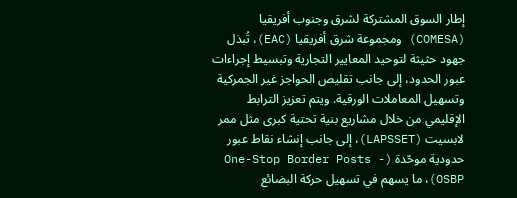إطار السوق المشتركة لشرق وجنوب أفريقيا (COMESA) ومجموعة شرق أفريقيا (EAC)، تُبذل جهود حثيثة لتوحيد المعايير التجارية وتبسيط إجراءات عبور الحدود، إلى جانب تقليص الحواجز غير الجمركية وتسهيل المعاملات الورقية. ويتم تعزيز الترابط الإقليمي من خلال مشاريع بنية تحتية كبرى مثل ممر لابسيت (LAPSSET)، إلى جانب إنشاء نقاط عبور حدودية موحّدة (One-Stop Border Posts - OSBP)، ما يسهم في تسهيل حركة البضائع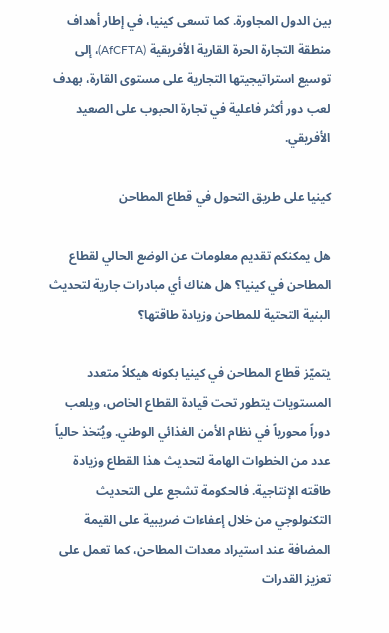بين الدول المجاورة. كما تسعى كينيا، في إطار أهداف منطقة التجارة الحرة القارية الأفريقية (AfCFTA)، إلى توسيع استراتيجيتها التجارية على مستوى القارة، بهدف لعب دور أكثر فاعلية في تجارة الحبوب على الصعيد الأفريقي.

كينيا على طريق التحول في قطاع المطاحن

هل يمكنكم تقديم معلومات عن الوضع الحالي لقطاع المطاحن في كينيا؟ هل هناك أي مبادرات جارية لتحديث البنية التحتية للمطاحن وزيادة طاقتها؟

يتميّز قطاع المطاحن في كينيا بكونه هيكلاً متعدد المستويات يتطور تحت قيادة القطاع الخاص، ويلعب دوراً محورياً في نظام الأمن الغذائي الوطني. ويُتخذ حالياً عدد من الخطوات الهامة لتحديث هذا القطاع وزيادة طاقته الإنتاجية. فالحكومة تشجع على التحديث التكنولوجي من خلال إعفاءات ضريبية على القيمة المضافة عند استيراد معدات المطاحن، كما تعمل على تعزيز القدرات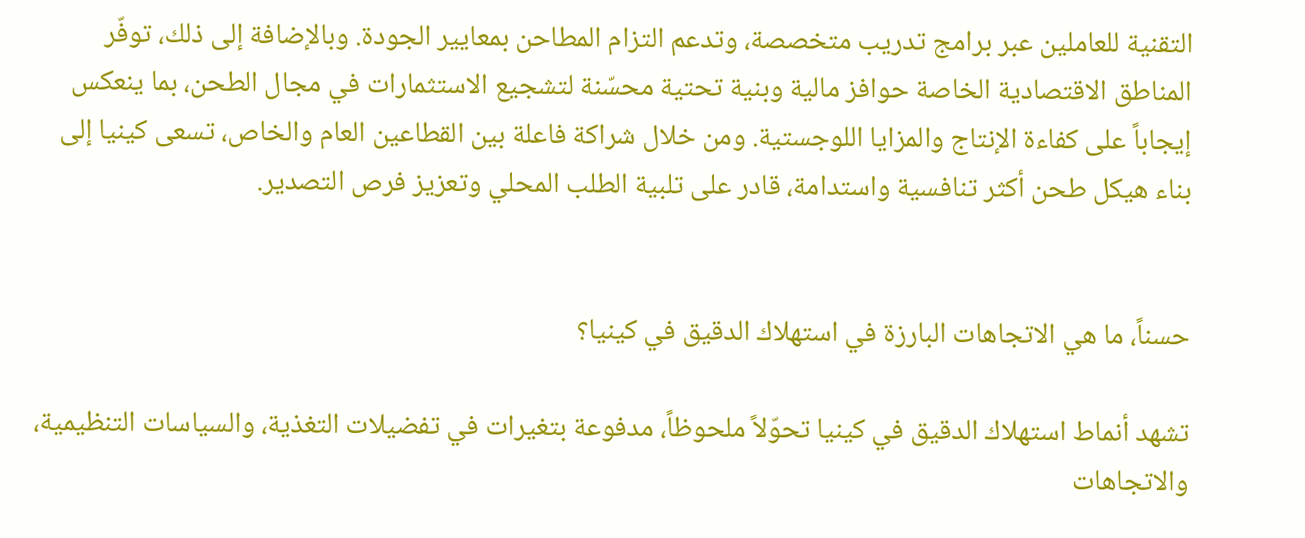التقنية للعاملين عبر برامج تدريب متخصصة، وتدعم التزام المطاحن بمعايير الجودة. وبالإضافة إلى ذلك، توفّر المناطق الاقتصادية الخاصة حوافز مالية وبنية تحتية محسّنة لتشجيع الاستثمارات في مجال الطحن، بما ينعكس إيجاباً على كفاءة الإنتاج والمزايا اللوجستية. ومن خلال شراكة فاعلة بين القطاعين العام والخاص، تسعى كينيا إلى بناء هيكل طحن أكثر تنافسية واستدامة، قادر على تلبية الطلب المحلي وتعزيز فرص التصدير.


حسناً، ما هي الاتجاهات البارزة في استهلاك الدقيق في كينيا؟

تشهد أنماط استهلاك الدقيق في كينيا تحوّلاً ملحوظاً، مدفوعة بتغيرات في تفضيلات التغذية، والسياسات التنظيمية، والاتجاهات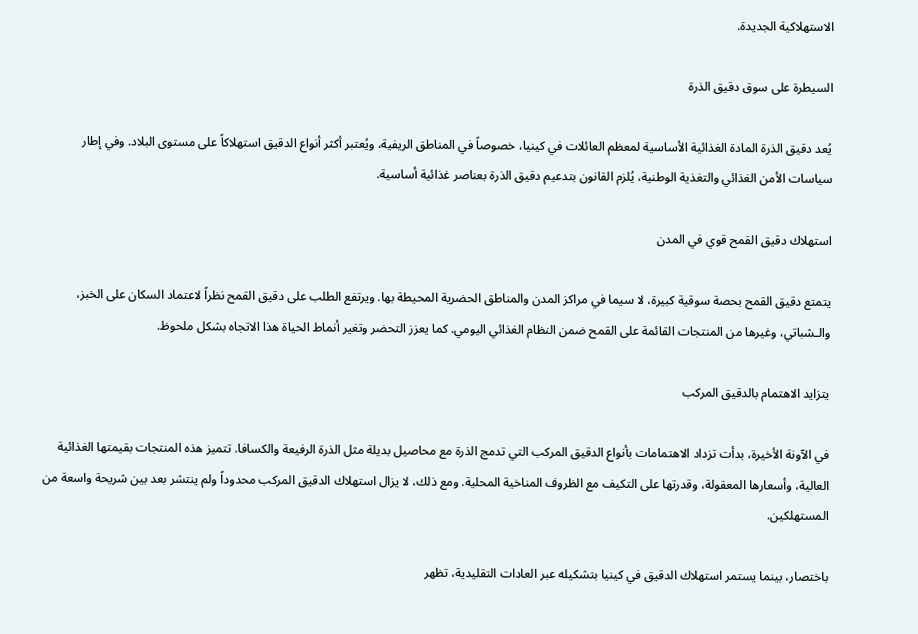الاستهلاكية الجديدة.

السيطرة على سوق دقيق الذرة

يُعد دقيق الذرة المادة الغذائية الأساسية لمعظم العائلات في كينيا، خصوصاً في المناطق الريفية، ويُعتبر أكثر أنواع الدقيق استهلاكاً على مستوى البلاد. وفي إطار سياسات الأمن الغذائي والتغذية الوطنية، يُلزم القانون بتدعيم دقيق الذرة بعناصر غذائية أساسية.

استهلاك دقيق القمح قوي في المدن

يتمتع دقيق القمح بحصة سوقية كبيرة، لا سيما في مراكز المدن والمناطق الحضرية المحيطة بها. ويرتفع الطلب على دقيق القمح نظراً لاعتماد السكان على الخبز، والـشباتي، وغيرها من المنتجات القائمة على القمح ضمن النظام الغذائي اليومي. كما يعزز التحضر وتغير أنماط الحياة هذا الاتجاه بشكل ملحوظ.

يتزايد الاهتمام بالدقيق المركب

في الآونة الأخيرة، بدأت تزداد الاهتمامات بأنواع الدقيق المركب التي تدمج الذرة مع محاصيل بديلة مثل الذرة الرفيعة والكسافا. تتميز هذه المنتجات بقيمتها الغذائية العالية، وأسعارها المعقولة، وقدرتها على التكيف مع الظروف المناخية المحلية. ومع ذلك، لا يزال استهلاك الدقيق المركب محدوداً ولم ينتشر بعد بين شريحة واسعة من المستهلكين.

باختصار، بينما يستمر استهلاك الدقيق في كينيا بتشكيله عبر العادات التقليدية، تظهر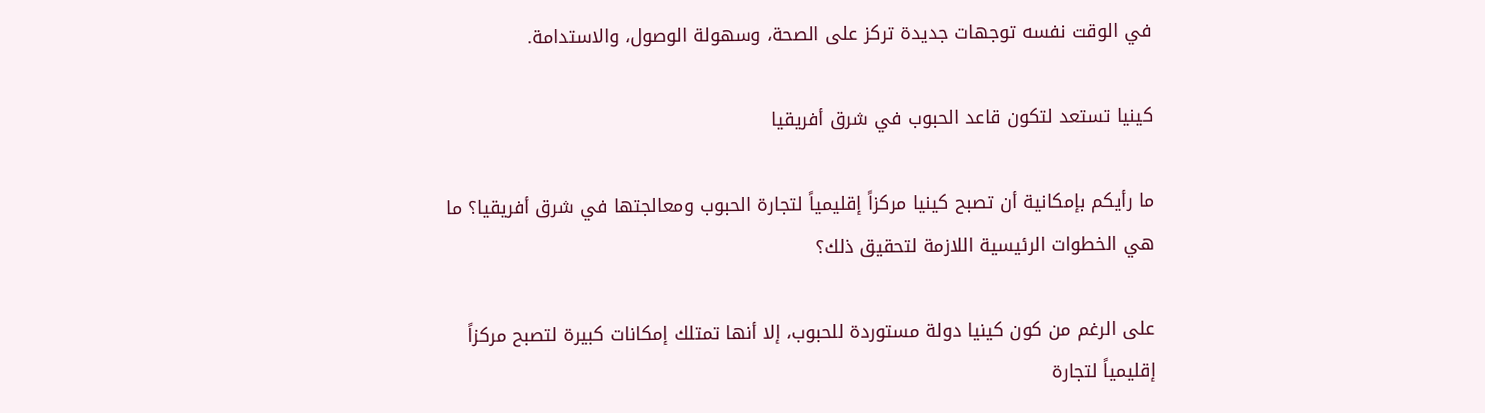في الوقت نفسه توجهات جديدة تركز على الصحة، وسهولة الوصول، والاستدامة.

كينيا تستعد لتكون قاعد الحبوب في شرق أفريقيا

ما رأيكم بإمكانية أن تصبح كينيا مركزاً إقليمياً لتجارة الحبوب ومعالجتها في شرق أفريقيا؟ ما هي الخطوات الرئيسية اللازمة لتحقيق ذلك؟

على الرغم من كون كينيا دولة مستوردة للحبوب، إلا أنها تمتلك إمكانات كبيرة لتصبح مركزاً إقليمياً لتجارة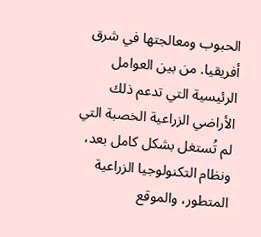الحبوب ومعالجتها في شرق أفريقيا. من بين العوامل الرئيسية التي تدعم ذلك الأراضي الزراعية الخصبة التي لم تُستغل بشكل كامل بعد، ونظام التكنولوجيا الزراعية المتطور، والموقع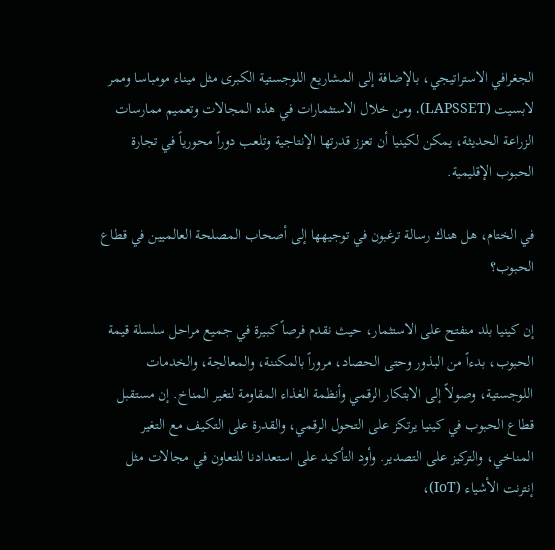الجغرافي الاستراتيجي، بالإضافة إلى المشاريع اللوجستية الكبرى مثل ميناء مومباسا وممر لابسيت (LAPSSET). ومن خلال الاستثمارات في هذه المجالات وتعميم ممارسات الزراعة الحديثة، يمكن لكينيا أن تعزز قدرتها الإنتاجية وتلعب دوراً محورياً في تجارة الحبوب الإقليمية.

في الختام، هل هناك رسالة ترغبون في توجيهها إلى أصحاب المصلحة العالميين في قطاع الحبوب؟

إن كينيا بلد منفتح على الاستثمار، حيث نقدم فرصاً كبيرة في جميع مراحل سلسلة قيمة الحبوب، بدءاً من البذور وحتى الحصاد، مروراً بالمكننة، والمعالجة، والخدمات اللوجستية، وصولاً إلى الابتكار الرقمي وأنظمة الغذاء المقاومة لتغير المناخ. إن مستقبل قطاع الحبوب في كينيا يرتكز على التحول الرقمي، والقدرة على التكيف مع التغير المناخي، والتركيز على التصدير. وأود التأكيد على استعدادنا للتعاون في مجالات مثل إنترنت الأشياء (IoT)،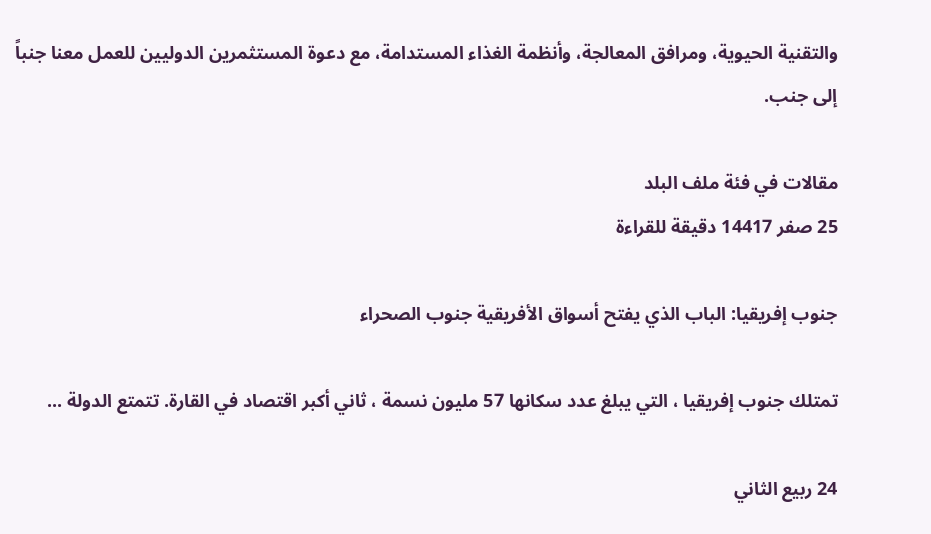والتقنية الحيوية، ومرافق المعالجة، وأنظمة الغذاء المستدامة، مع دعوة المستثمرين الدوليين للعمل معنا جنباً إلى جنب.

مقالات في فئة ملف البلد
25 صفر 14417 دقيقة للقراءة

جنوب إفريقيا: الباب الذي يفتح أسواق الأفريقية جنوب الصحراء

تمتلك جنوب إفريقيا ، التي يبلغ عدد سكانها 57 مليون نسمة ، ثاني أكبر اقتصاد في القارة. تتمتع الدولة ...

24 ربيع الثاني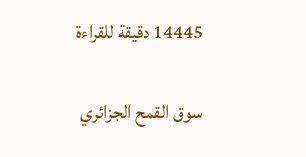14445 دقيقة للقراءة

سوق القمح الجزائري